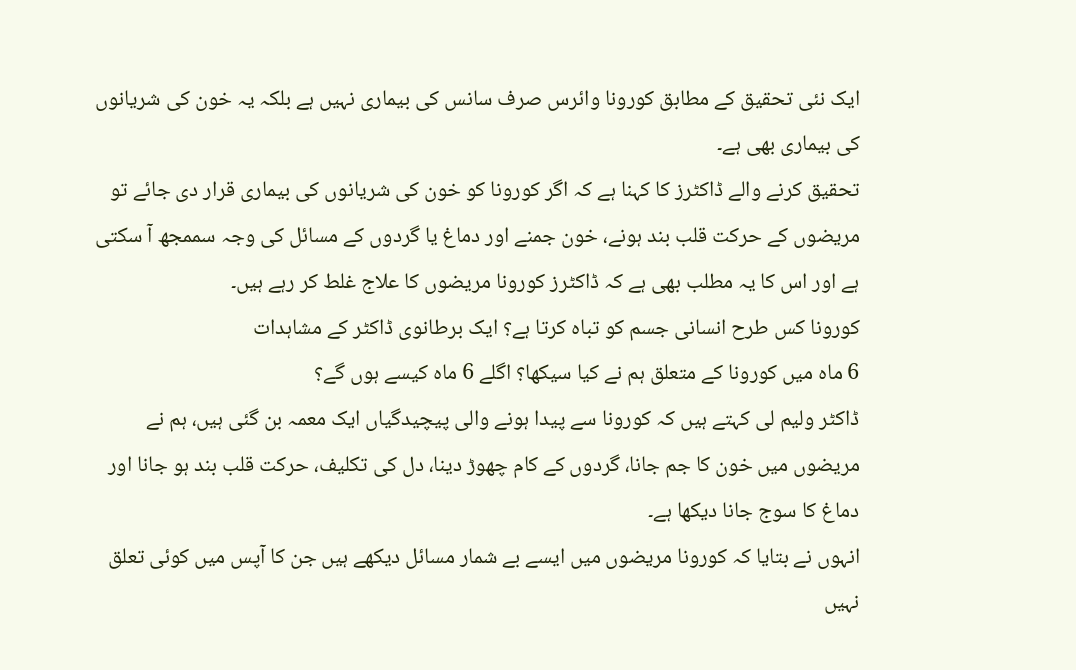ایک نئی تحقیق کے مطابق کورونا وائرس صرف سانس کی بیماری نہیں ہے بلکہ یہ خون کی شریانوں کی بیماری بھی ہے۔
تحقیق کرنے والے ڈاکٹرز کا کہنا ہے کہ اگر کورونا کو خون کی شریانوں کی بیماری قرار دی جائے تو مریضوں کے حرکت قلب بند ہونے، خون جمنے اور دماغ یا گردوں کے مسائل کی وجہ سممجھ آ سکتی ہے اور اس کا یہ مطلب بھی ہے کہ ڈاکٹرز کورونا مریضوں کا علاج غلط کر رہے ہیں۔
کورونا کس طرح انسانی جسم کو تباہ کرتا ہے؟ ایک برطانوی ڈاکٹر کے مشاہدات
6 ماہ میں کورونا کے متعلق ہم نے کیا سیکھا؟ اگلے 6 ماہ کیسے ہوں گے؟
ڈاکٹر ولیم لی کہتے ہیں کہ کورونا سے پیدا ہونے والی پیچیدگیاں ایک معمہ بن گئی ہیں، ہم نے مریضوں میں خون کا جم جانا، گردوں کے کام چھوڑ دینا، دل کی تکلیف، حرکت قلب بند ہو جانا اور دماغ کا سوج جانا دیکھا ہے۔
انہوں نے بتایا کہ کورونا مریضوں میں ایسے بے شمار مسائل دیکھے ہیں جن کا آپس میں کوئی تعلق نہیں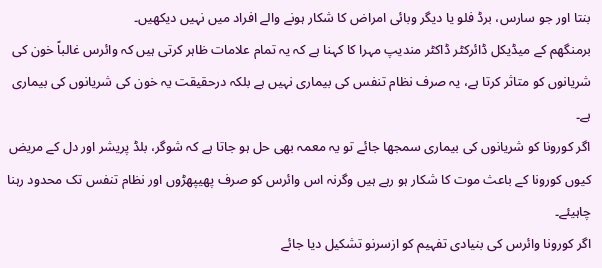بنتا اور جو سارس، برڈ فلو یا دیگر وبائی امراض کا شکار ہونے والے افراد میں نہیں دیکھیں۔
برمنگھم کے میڈیکل ڈائرکٹر ڈاکٹر مندیپ مہرا کا کہنا ہے کہ یہ تمام علامات ظاہر کرتی ہیں کہ وائرس غالباً خون کی شریانوں کو متاثر کرتا ہے، یہ صرف نظام تنفس کی بیماری نہیں ہے بلکہ درحقیقت یہ خون کی شریانوں کی بیماری ہے۔
اگر کورونا کو شریانوں کی بیماری سمجھا جائے تو یہ معمہ بھی حل ہو جاتا ہے کہ شوگر، بلڈ پریشر اور دل کے مریض کیوں کورونا کے باعث موت کا شکار ہو رہے ہیں وگرنہ اس وائرس کو صرف پھیپھڑوں اور نظام تنفس تک محدود رہنا چاہیئے۔
اگر کورونا وائرس کی بنیادی تفہیم کو ازسرنو تشکیل دیا جائے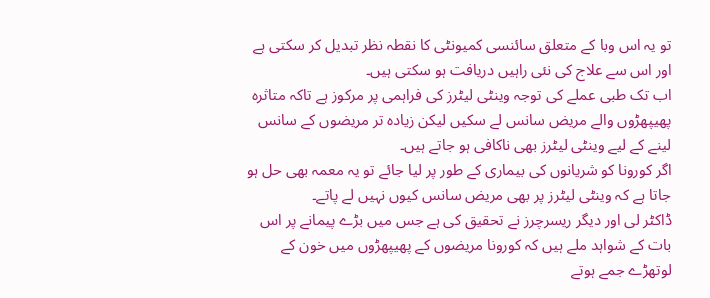تو یہ اس وبا کے متعلق سائنسی کمیونٹی کا نقطہ نظر تبدیل کر سکتی ہے اور اس سے علاج کی نئی راہیں دریافت ہو سکتی ہیں۔
اب تک طبی عملے کی توجہ وینٹی لیٹرز کی فراہمی پر مرکوز ہے تاکہ متاثرہ پھیپھڑوں والے مریض سانس لے سکیں لیکن زیادہ تر مریضوں کے سانس لینے کے لیے وینٹی لیٹرز بھی ناکافی ہو جاتے ہیں۔
اگر کورونا کو شریانوں کی بیماری کے طور پر لیا جائے تو یہ معمہ بھی حل ہو جاتا ہے کہ وینٹی لیٹرز پر بھی مریض سانس کیوں نہیں لے پاتے۔
ڈاکٹر لی اور دیگر ریسرچرز نے تحقیق کی ہے جس میں بڑے پیمانے پر اس بات کے شواہد ملے ہیں کہ کورونا مریضوں کے پھیپھڑوں میں خون کے لوتھڑے جمے ہوتے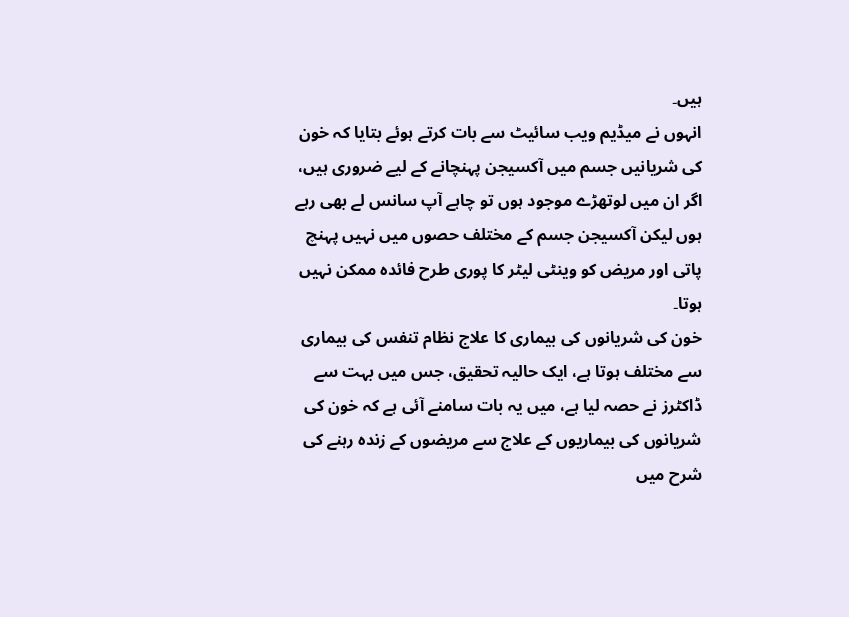ہیں۔
انہوں نے میڈیم ویب سائیٹ سے بات کرتے ہوئے بتایا کہ خون کی شریانیں جسم میں آکسیجن پہنچانے کے لیے ضروری ہیں، اگر ان میں لوتھڑے موجود ہوں تو چاہے آپ سانس لے بھی رہے ہوں لیکن آکسیجن جسم کے مختلف حصوں میں نہیں پہنچ پاتی اور مریض کو وینٹی لیٹر کا پوری طرح فائدہ ممکن نہیں ہوتا۔
خون کی شریانوں کی بیماری کا علاج نظام تنفس کی بیماری سے مختلف ہوتا ہے، ایک حالیہ تحقیق، جس میں بہت سے ڈاکٹرز نے حصہ لیا ہے، میں یہ بات سامنے آئی ہے کہ خون کی شریانوں کی بیماریوں کے علاج سے مریضوں کے زندہ رہنے کی شرح میں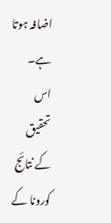اضافہ ہوتا ہے۔
اس تحقیق کے نتائج کورونا کے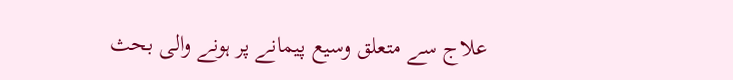علاج سے متعلق وسیع پیمانے پر ہونے والی بحث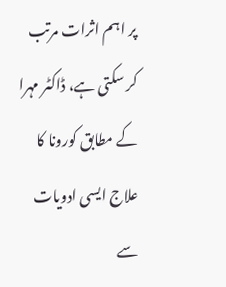پر اہم اثرات مرتب کر سکتی ہے، ڈاکٹر مہرا کے مطابق کورونا کا علاج ایسی ادویات سے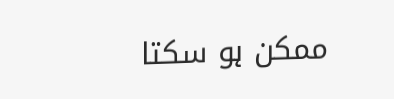ممکن ہو سکتا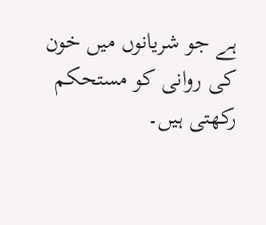ہے جو شریانوں میں خون کی روانی کو مستحکم رکھتی ہیں۔